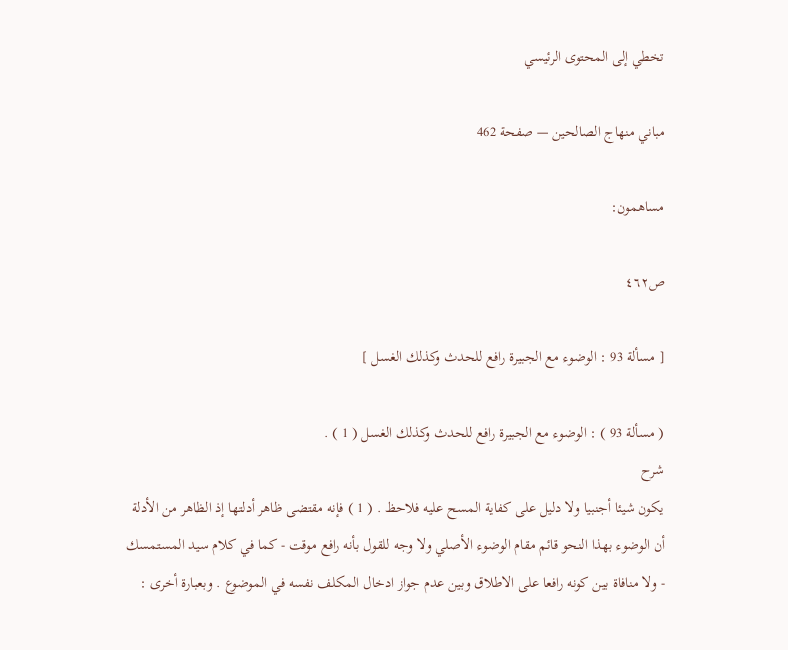تخطي إلى المحتوى الرئيسي

مباني منهاج الصالحين — صفحة 462

مساهمون:

ص٤٦٢

[ مسألة 93 : الوضوء مع الجبيرة رافع للحدث وكذلك الغسل ]

( مسألة 93 ) : الوضوء مع الجبيرة رافع للحدث وكذلك الغسل ( 1 ) .
شرح
يكون شيئا أجنبيا ولا دليل على كفاية المسح عليه فلاحظ . ( 1 ) فإنه مقتضى ظاهر أدلتها إذ الظاهر من الأدلة أن الوضوء بهذا النحو قائم مقام الوضوء الأصلي ولا وجه للقول بأنه رافع موقت - كما في كلام سيد المستمسك - ولا منافاة بين كونه رافعا على الاطلاق وبين عدم جواز ادخال المكلف نفسه في الموضوع . وبعبارة أخرى :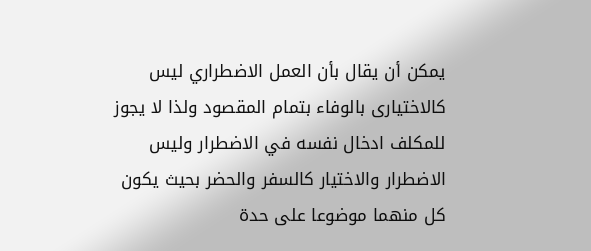يمكن أن يقال بأن العمل الاضطراري ليس كالاختيارى بالوفاء بتمام المقصود ولذا لا يجوز للمكلف ادخال نفسه في الاضطرار وليس الاضطرار والاختيار كالسفر والحضر بحيث يكون كل منهما موضوعا على حدة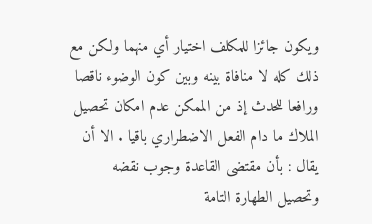ويكون جائزا للمكلف اختيار أي منهما ولكن مع ذلك كله لا منافاة بينه وبين كون الوضوء ناقصا ورافعا للحدث إذ من الممكن عدم امكان تحصيل الملاك ما دام الفعل الاضطراري باقيا . الا أن يقال : بأن مقتضى القاعدة وجوب نقضه وتحصيل الطهارة التامة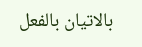بالاتيان بالفعل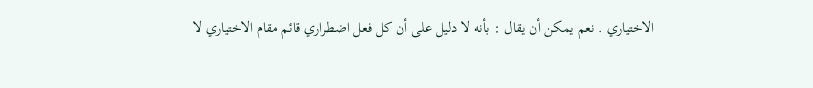الاختياري . نعم يمكن أن يقال : بأنه لا دليل على أن كل فعل اضطراري قائم مقام الاختياري لا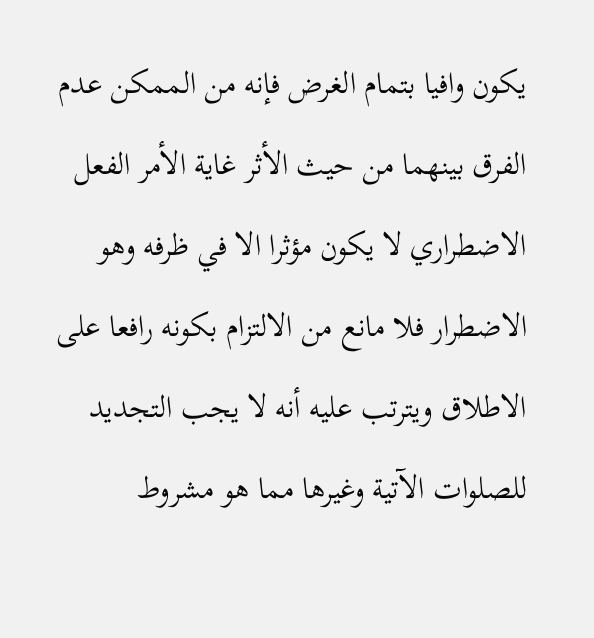يكون وافيا بتمام الغرض فإنه من الممكن عدم الفرق بينهما من حيث الأثر غاية الأمر الفعل الاضطراري لا يكون مؤثرا الا في ظرفه وهو الاضطرار فلا مانع من الالتزام بكونه رافعا على الاطلاق ويترتب عليه أنه لا يجب التجديد للصلوات الآتية وغيرها مما هو مشروط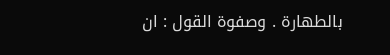بالطهارة . وصفوة القول : ان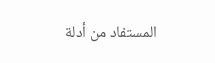المستفاد من أدلة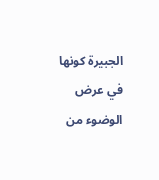الجبيرة كونها في عرض الوضوء من